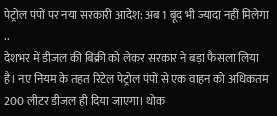पेट्रोल पंपों पर नया सरकारी आदेश: अब 1 बूंद भी ज्यादा नहीं मिलेगा ..
देशभर में डीजल की बिक्री को लेकर सरकार ने बड़ा फैसला लिया है। नए नियम के तहत रिटेल पेट्रोल पंपों से एक वाहन को अधिकतम 200 लीटर डीजल ही दिया जाएगा। थोक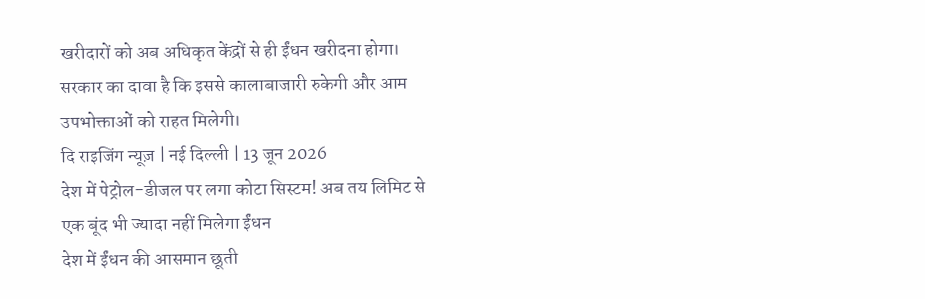खरीदारों को अब अधिकृत केंद्रों से ही ईंधन खरीदना होगा। सरकार का दावा है कि इससे कालाबाजारी रुकेगी और आम उपभोक्ताओं को राहत मिलेगी।
दि राइजिंग न्यूज़ | नई दिल्ली | 13 जून 2026
देश में पेट्रोल-डीजल पर लगा कोटा सिस्टम! अब तय लिमिट से एक बूंद भी ज्यादा नहीं मिलेगा ईंधन
देश में ईंधन की आसमान छूती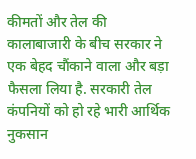कीमतों और तेल की कालाबाजारी के बीच सरकार ने एक बेहद चौंकाने वाला और बड़ा फैसला लिया है. सरकारी तेल कंपनियों को हो रहे भारी आर्थिक नुकसान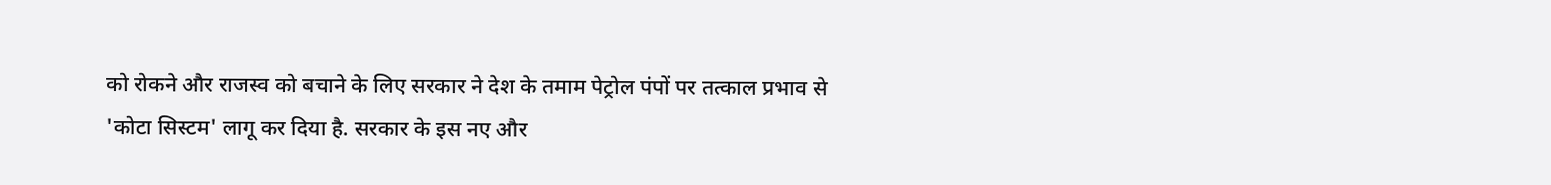को रोकने और राजस्व को बचाने के लिए सरकार ने देश के तमाम पेट्रोल पंपों पर तत्काल प्रभाव से 'कोटा सिस्टम' लागू कर दिया है. सरकार के इस नए और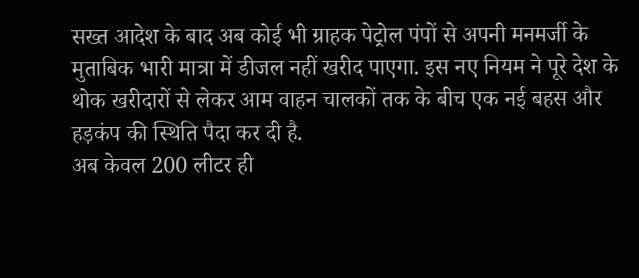सख्त आदेश के बाद अब कोई भी ग्राहक पेट्रोल पंपों से अपनी मनमर्जी के मुताबिक भारी मात्रा में डीजल नहीं खरीद पाएगा. इस नए नियम ने पूरे देश के थोक खरीदारों से लेकर आम वाहन चालकों तक के बीच एक नई बहस और हड़कंप की स्थिति पैदा कर दी है.
अब केवल 200 लीटर ही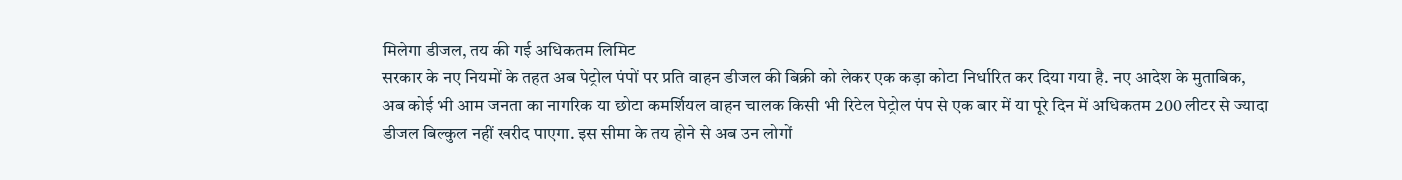मिलेगा डीजल, तय की गई अधिकतम लिमिट
सरकार के नए नियमों के तहत अब पेट्रोल पंपों पर प्रति वाहन डीजल की बिक्री को लेकर एक कड़ा कोटा निर्धारित कर दिया गया है. नए आदेश के मुताबिक, अब कोई भी आम जनता का नागरिक या छोटा कमर्शियल वाहन चालक किसी भी रिटेल पेट्रोल पंप से एक बार में या पूरे दिन में अधिकतम 200 लीटर से ज्यादा डीजल बिल्कुल नहीं खरीद पाएगा. इस सीमा के तय होने से अब उन लोगों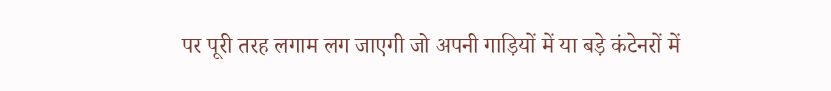पर पूरी तरह लगाम लग जाएगी जो अपनी गाड़ियों में या बड़े कंटेनरों में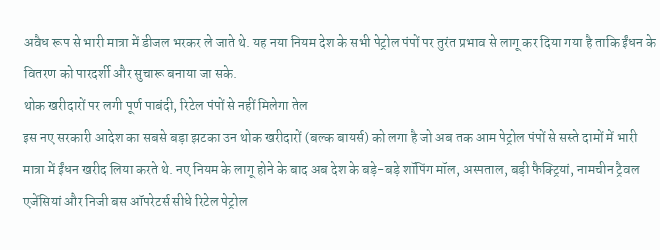अवैध रूप से भारी मात्रा में डीजल भरकर ले जाते थे. यह नया नियम देश के सभी पेट्रोल पंपों पर तुरंत प्रभाव से लागू कर दिया गया है ताकि ईंधन के वितरण को पारदर्शी और सुचारू बनाया जा सके.
थोक खरीदारों पर लगी पूर्ण पाबंदी, रिटेल पंपों से नहीं मिलेगा तेल
इस नए सरकारी आदेश का सबसे बड़ा झटका उन थोक खरीदारों (बल्क बायर्स) को लगा है जो अब तक आम पेट्रोल पंपों से सस्ते दामों में भारी मात्रा में ईंधन खरीद लिया करते थे. नए नियम के लागू होने के बाद अब देश के बड़े-बड़े शॉपिंग मॉल, अस्पताल, बड़ी फैक्ट्रियां, नामचीन ट्रैवल एजेंसियां और निजी बस ऑपरेटर्स सीधे रिटेल पेट्रोल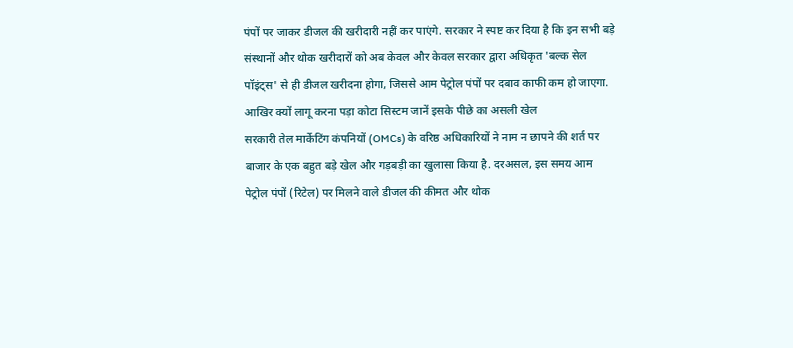पंपों पर जाकर डीजल की खरीदारी नहीं कर पाएंगे. सरकार ने स्पष्ट कर दिया है कि इन सभी बड़े संस्थानों और थोक खरीदारों को अब केवल और केवल सरकार द्वारा अधिकृत 'बल्क सेल पॉइंट्स' से ही डीजल खरीदना होगा, जिससे आम पेट्रोल पंपों पर दबाव काफी कम हो जाएगा.
आखिर क्यों लागू करना पड़ा कोटा सिस्टम जानें इसके पीछे का असली खेल
सरकारी तेल मार्केटिंग कंपनियों (OMCs) के वरिष्ठ अधिकारियों ने नाम न छापने की शर्त पर बाजार के एक बहुत बड़े खेल और गड़बड़ी का खुलासा किया है. दरअसल, इस समय आम पेट्रोल पंपों (रिटेल) पर मिलने वाले डीजल की कीमत और थोक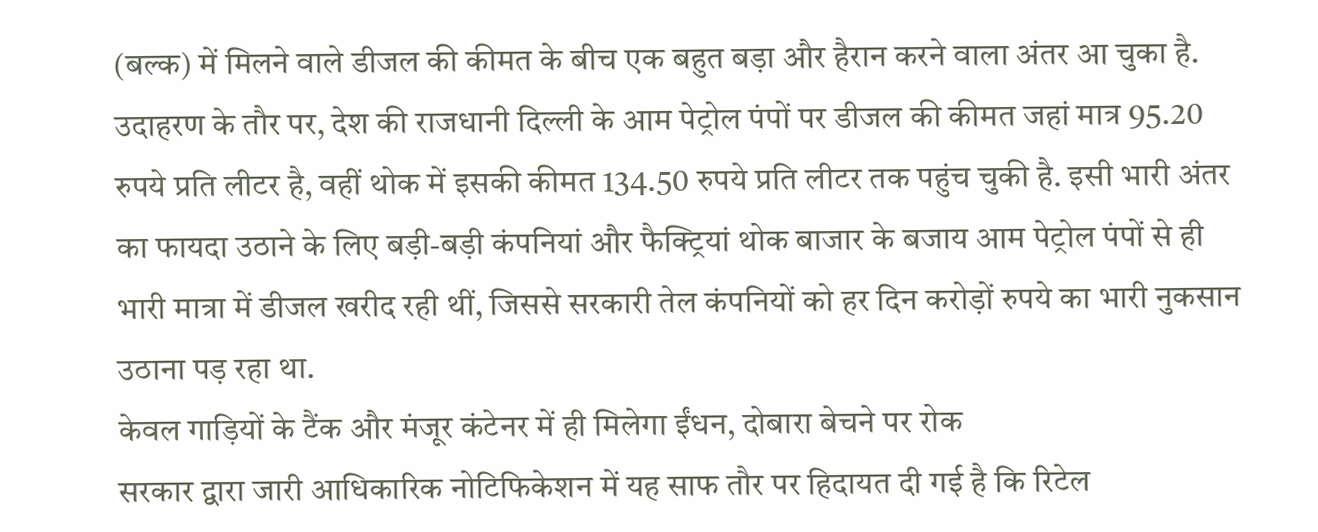(बल्क) में मिलने वाले डीजल की कीमत के बीच एक बहुत बड़ा और हैरान करने वाला अंतर आ चुका है. उदाहरण के तौर पर, देश की राजधानी दिल्ली के आम पेट्रोल पंपों पर डीजल की कीमत जहां मात्र 95.20 रुपये प्रति लीटर है, वहीं थोक में इसकी कीमत 134.50 रुपये प्रति लीटर तक पहुंच चुकी है. इसी भारी अंतर का फायदा उठाने के लिए बड़ी-बड़ी कंपनियां और फैक्ट्रियां थोक बाजार के बजाय आम पेट्रोल पंपों से ही भारी मात्रा में डीजल खरीद रही थीं, जिससे सरकारी तेल कंपनियों को हर दिन करोड़ों रुपये का भारी नुकसान उठाना पड़ रहा था.
केवल गाड़ियों के टैंक और मंजूर कंटेनर में ही मिलेगा ईंधन, दोबारा बेचने पर रोक
सरकार द्वारा जारी आधिकारिक नोटिफिकेशन में यह साफ तौर पर हिदायत दी गई है कि रिटेल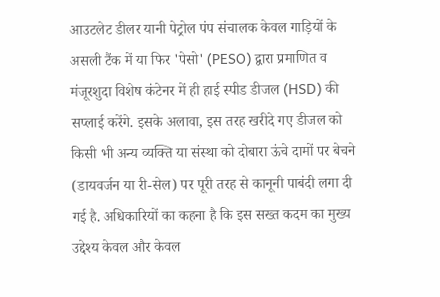आउटलेट डीलर यानी पेट्रोल पंप संचालक केवल गाड़ियों के असली टैंक में या फिर 'पेसो' (PESO) द्वारा प्रमाणित व मंजूरशुदा विशेष कंटेनर में ही हाई स्पीड डीजल (HSD) की सप्लाई करेंगे. इसके अलावा, इस तरह खरीदे गए डीजल को किसी भी अन्य व्यक्ति या संस्था को दोबारा ऊंचे दामों पर बेचने (डायवर्जन या री-सेल) पर पूरी तरह से कानूनी पाबंदी लगा दी गई है. अधिकारियों का कहना है कि इस सख्त कदम का मुख्य उद्देश्य केवल और केवल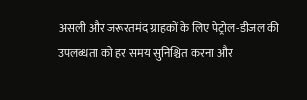असली और जरूरतमंद ग्राहकों के लिए पेट्रोल-डीजल की उपलब्धता को हर समय सुनिश्चित करना और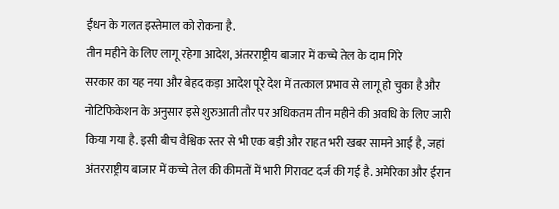ईंधन के गलत इस्तेमाल को रोकना है.
तीन महीने के लिए लागू रहेगा आदेश, अंतरराष्ट्रीय बाजार में कच्चे तेल के दाम गिरे
सरकार का यह नया और बेहद कड़ा आदेश पूरे देश में तत्काल प्रभाव से लागू हो चुका है और नोटिफिकेशन के अनुसार इसे शुरुआती तौर पर अधिकतम तीन महीने की अवधि के लिए जारी किया गया है. इसी बीच वैश्विक स्तर से भी एक बड़ी और राहत भरी खबर सामने आई है, जहां अंतरराष्ट्रीय बाजार में कच्चे तेल की कीमतों में भारी गिरावट दर्ज की गई है. अमेरिका और ईरान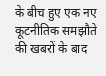के बीच हुए एक नए कूटनीतिक समझौते की खबरों के बाद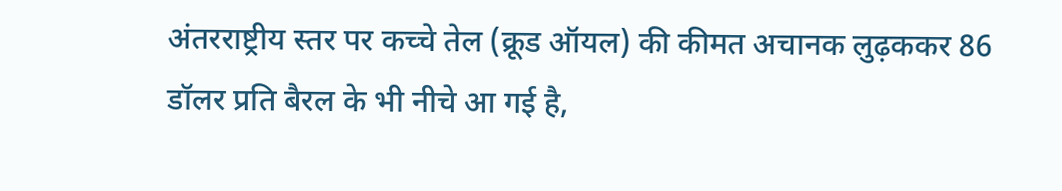अंतरराष्ट्रीय स्तर पर कच्चे तेल (क्रूड ऑयल) की कीमत अचानक लुढ़ककर 86 डॉलर प्रति बैरल के भी नीचे आ गई है,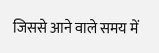जिससे आने वाले समय में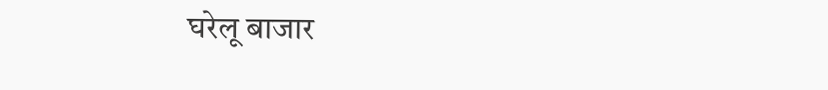घरेलू बाजार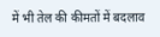में भी तेल की कीमतों में बदलाव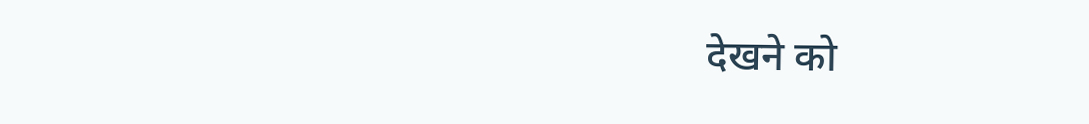देखने को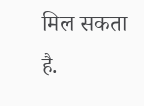मिल सकता है.